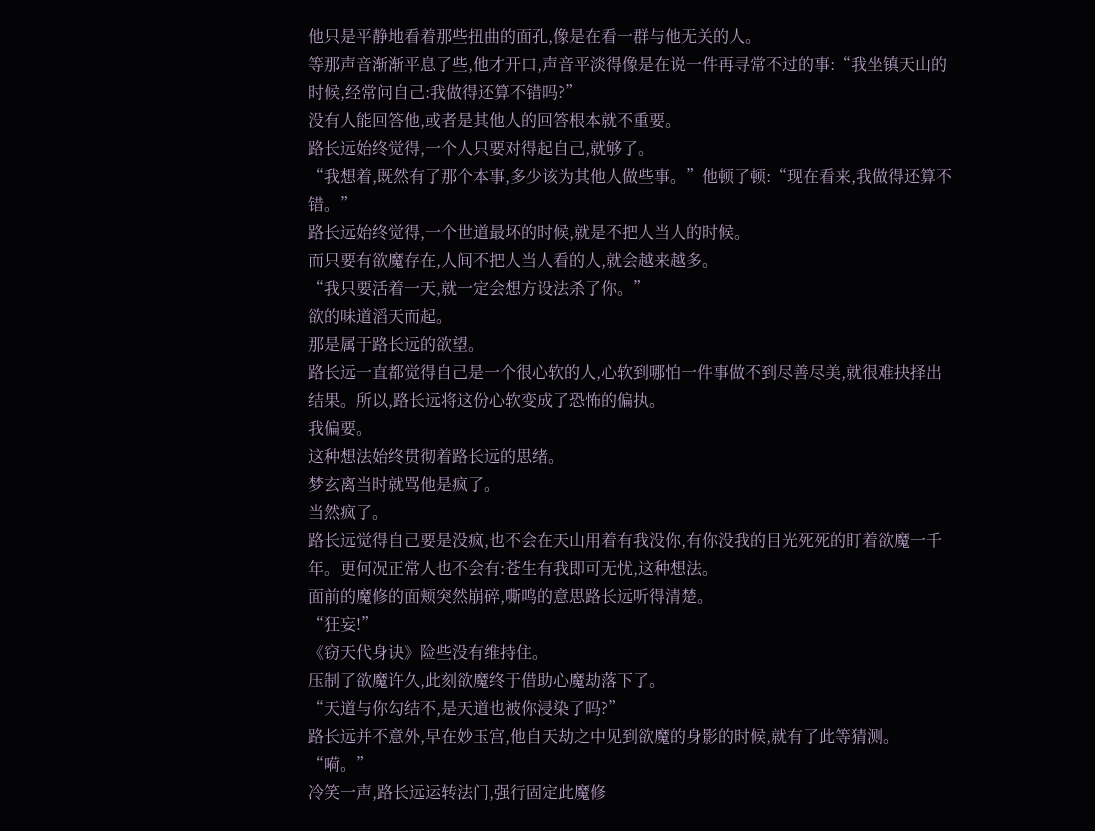他只是平静地看着那些扭曲的面孔,像是在看一群与他无关的人。
等那声音渐渐平息了些,他才开口,声音平淡得像是在说一件再寻常不过的事:“我坐镇天山的时候,经常问自己:我做得还算不错吗?”
没有人能回答他,或者是其他人的回答根本就不重要。
路长远始终觉得,一个人只要对得起自己,就够了。
“我想着,既然有了那个本事,多少该为其他人做些事。”他顿了顿:“现在看来,我做得还算不错。”
路长远始终觉得,一个世道最坏的时候,就是不把人当人的时候。
而只要有欲魔存在,人间不把人当人看的人,就会越来越多。
“我只要活着一天,就一定会想方设法杀了你。”
欲的味道滔天而起。
那是属于路长远的欲望。
路长远一直都觉得自己是一个很心软的人,心软到哪怕一件事做不到尽善尽美,就很难抉择出结果。所以,路长远将这份心软变成了恐怖的偏执。
我偏要。
这种想法始终贯彻着路长远的思绪。
梦玄离当时就骂他是疯了。
当然疯了。
路长远觉得自己要是没疯,也不会在天山用着有我没你,有你没我的目光死死的盯着欲魔一千年。更何况正常人也不会有:苍生有我即可无忧,这种想法。
面前的魔修的面颊突然崩碎,嘶鸣的意思路长远听得清楚。
“狂妄!”
《窃天代身诀》险些没有维持住。
压制了欲魔许久,此刻欲魔终于借助心魔劫落下了。
“天道与你勾结不,是天道也被你浸染了吗?”
路长远并不意外,早在妙玉宫,他自天劫之中见到欲魔的身影的时候,就有了此等猜测。
“嗬。”
冷笑一声,路长远运转法门,强行固定此魔修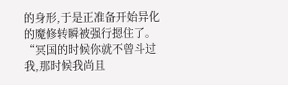的身形,于是正准备开始异化的魔修转瞬被强行摁住了。“冥国的时候你就不曾斗过我,那时候我尚且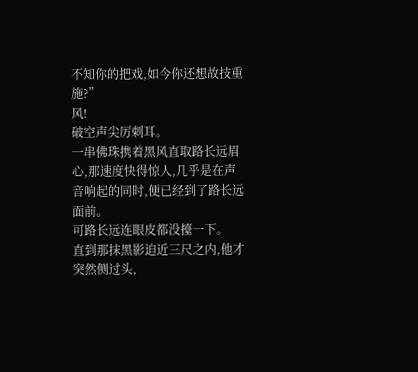不知你的把戏,如今你还想故技重施?”
风!
破空声尖厉刺耳。
一串佛珠携着黑风直取路长远眉心,那速度快得惊人,几乎是在声音响起的同时,便已经到了路长远面前。
可路长远连眼皮都没擡一下。
直到那抹黑影迫近三尺之内,他才突然侧过头,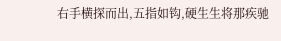右手横探而出,五指如钩,硬生生将那疾驰